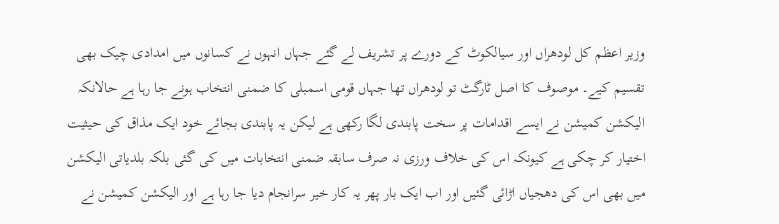وزیر اعظم کل لودھراں اور سیالکوٹ کے دورے پر تشریف لے گئے جہاں انہوں نے کسانوں میں امدادی چیک بھی تقسیم کیے۔ موصوف کا اصل ٹارگٹ تو لودھراں تھا جہاں قومی اسمبلی کا ضمنی انتخاب ہونے جا رہا ہے حالانکہ الیکشن کمیشن نے ایسے اقدامات پر سخت پابندی لگا رکھی ہے لیکن یہ پابندی بجائے خود ایک مذاق کی حیثیت اختیار کر چکی ہے کیونکہ اس کی خلاف ورزی نہ صرف سابقہ ضمنی انتخابات میں کی گئی بلکہ بلدیاتی الیکشن میں بھی اس کی دھجیاں اڑائی گئیں اور اب ایک بار پھر یہ کار خیر سرانجام دیا جا رہا ہے اور الیکشن کمیشن نے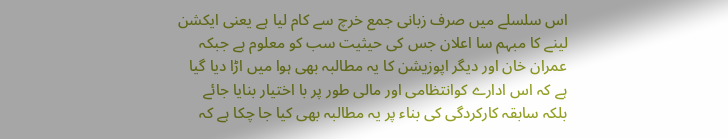اس سلسلے میں صرف زبانی جمع خرچ سے کام لیا ہے یعنی ایکشن لینے کا مبہم سا اعلان جس کی حیثیت سب کو معلوم ہے جبکہ عمران خان اور دیگر اپوزیشن کا یہ مطالبہ بھی ہوا میں اڑا دیا گیا ہے کہ اس ادارے کوانتظامی اور مالی طور پر با اختیار بنایا جائے بلکہ سابقہ کارکردگی کی بناء پر یہ مطالبہ بھی کیا جا چکا ہے کہ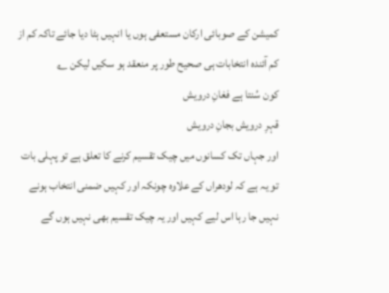کمیشن کے صوبائی ارکان مستعفی ہوں یا انہیں ہٹا دیا جائے تاکہ کم از کم آئندہ انتخابات ہی صحیح طور پر منعقد ہو سکیں لیکن ؎
کون سُنتا ہے فغانِ درویش
قہرِ درویش بجانِ درویش
اور جہاں تک کسانوں میں چیک تقسیم کرنے کا تعلق ہے تو پہلی بات تو یہ ہے کہ لودھراں کے علاوہ چونکہ اور کہیں ضمنی انتخاب ہونے نہیں جا رہا اس لیے کہیں اور یہ چیک تقسیم بھی نہیں ہوں گے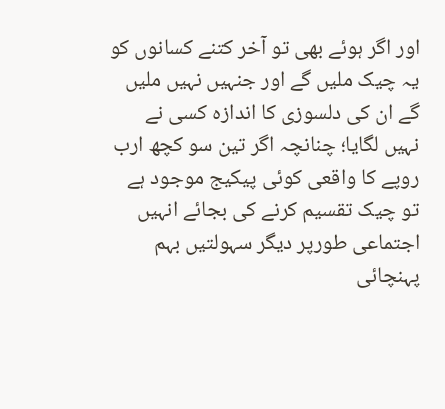اور اگر ہوئے بھی تو آخر کتنے کسانوں کو یہ چیک ملیں گے اور جنہیں نہیں ملیں گے ان کی دلسوزی کا اندازہ کسی نے نہیں لگایا؛ چنانچہ اگر تین سو کچھ ارب روپے کا واقعی کوئی پیکیج موجود ہے تو چیک تقسیم کرنے کی بجائے انہیں اجتماعی طورپر دیگر سہولتیں بہم پہنچائی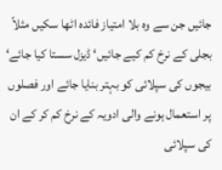جائیں جن سے وہ بلا امتیاز فائدہ اٹھا سکیں مثلاً بجلی کے نرخ کم کیے جائیں‘ ڈیزل سستا کیا جائے‘ بیجوں کی سپلائی کو بہتر بنایا جائے اور فصلوں پر استعمال ہونے والی ادویہ کے نرخ کم کر کے ان کی سپلائی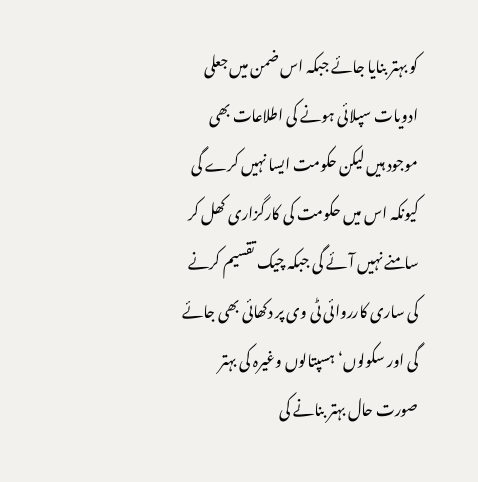کو بہتر بنایا جائے جبکہ اس ضمن میں جعلی ادویات سپلائی ہونے کی اطلاعات بھی موجود ہیں لیکن حکومت ایسا نہیں کرے گی کیونکہ اس میں حکومت کی کارگزاری کھل کر سامنے نہیں آئے گی جبکہ چیک تقسیم کرنے کی ساری کارروائی ٹی وی پر دکھائی بھی جائے گی اور سکولوں‘ ہسپتالوں وغیرہ کی بہتر صورت حال بہتر بنانے کی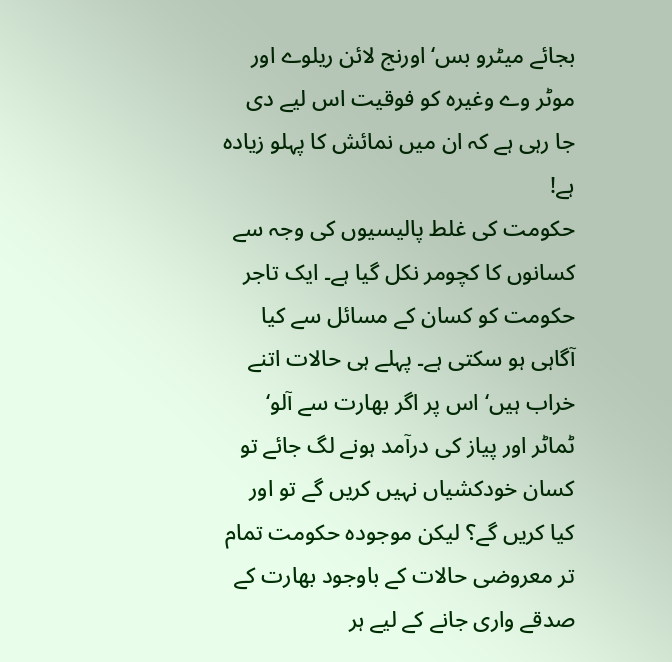بجائے میٹرو بس‘ اورنج لائن ریلوے اور موٹر وے وغیرہ کو فوقیت اس لیے دی جا رہی ہے کہ ان میں نمائش کا پہلو زیادہ ہے!
حکومت کی غلط پالیسیوں کی وجہ سے کسانوں کا کچومر نکل گیا ہے۔ ایک تاجر حکومت کو کسان کے مسائل سے کیا آگاہی ہو سکتی ہے۔ پہلے ہی حالات اتنے خراب ہیں‘ اس پر اگر بھارت سے آلو‘ ٹماٹر اور پیاز کی درآمد ہونے لگ جائے تو کسان خودکشیاں نہیں کریں گے تو اور کیا کریں گے؟ لیکن موجودہ حکومت تمام تر معروضی حالات کے باوجود بھارت کے صدقے واری جانے کے لیے ہر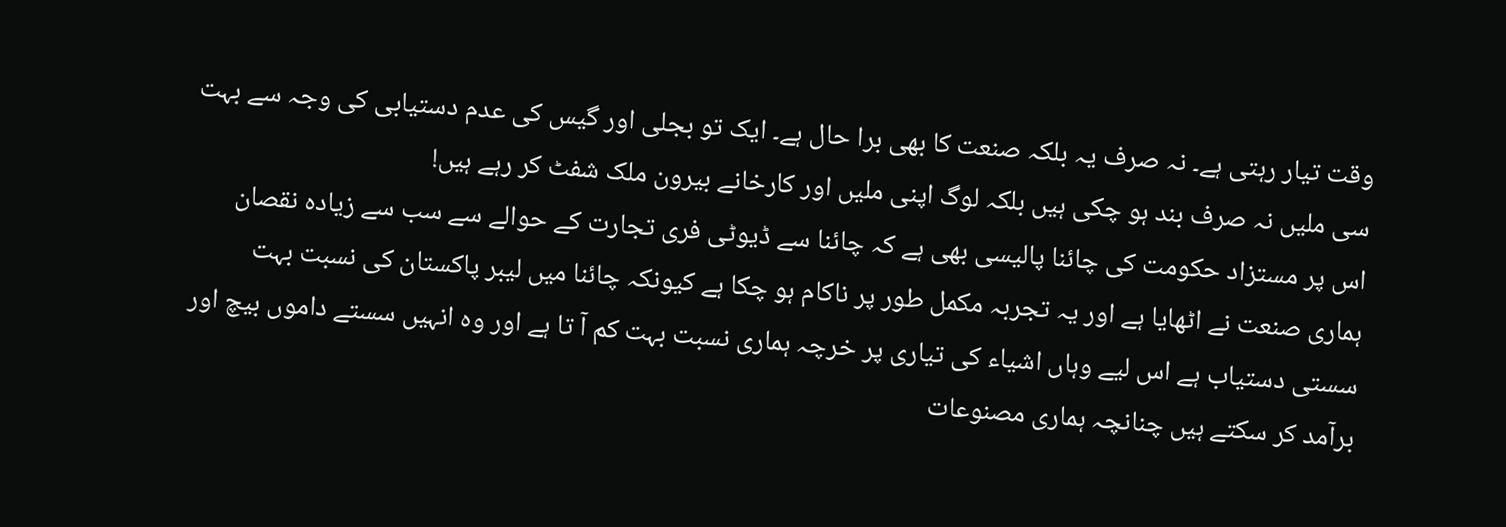وقت تیار رہتی ہے۔ نہ صرف یہ بلکہ صنعت کا بھی برا حال ہے۔ ایک تو بجلی اور گیس کی عدم دستیابی کی وجہ سے بہت سی ملیں نہ صرف بند ہو چکی ہیں بلکہ لوگ اپنی ملیں اور کارخانے بیرون ملک شفٹ کر رہے ہیں!
اس پر مستزاد حکومت کی چائنا پالیسی بھی ہے کہ چائنا سے ڈیوٹی فری تجارت کے حوالے سے سب سے زیادہ نقصان ہماری صنعت نے اٹھایا ہے اور یہ تجربہ مکمل طور پر ناکام ہو چکا ہے کیونکہ چائنا میں لیبر پاکستان کی نسبت بہت سستی دستیاب ہے اس لیے وہاں اشیاء کی تیاری پر خرچہ ہماری نسبت بہت کم آ تا ہے اور وہ انہیں سستے داموں بیچ اور برآمد کر سکتے ہیں چنانچہ ہماری مصنوعات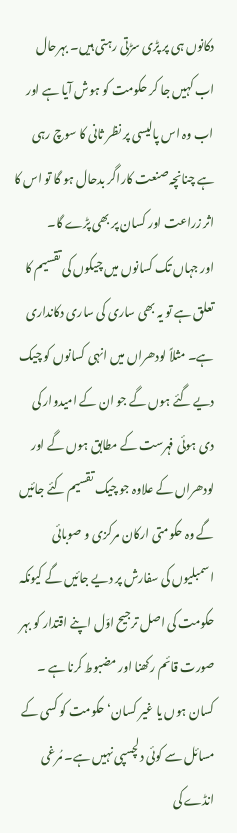دکانوں ہی پر پڑی سڑتی رہتی ہیں۔ بہرحال اب کہیں جا کر حکومت کو ہوش آیا ہے اور اب وہ اس پالیسی پر نظر ثانی کا سوچ رہی ہے چنانچہ صنعت کاراگر بدحال ہو گا تو اس کا اثر زراعت اور کسان پر بھی پڑے گا۔
اور جہاں تک کسانوں میں چیکوں کی تقسیم کا تعلق ہے تو یہ بھی ساری کی ساری دکانداری ہے۔ مثلاً لودھراں میں انہی کسانوں کو چیک دیے گئے ہوں گے جو ان کے امیدوار کی دی ہوئی فہرست کے مطابق ہوں گے اور لودھراں کے علاوہ جو چیک تقسیم کئے جائیں گے وہ حکومتی ارکان مرکزی و صوبائی اسمبلیوں کی سفارش پر دیے جائیں گے کیونکہ حکومت کی اصل ترجیح اوّل اپنے اقتدار کو بہر صورت قائم رکھنا اور مضبوط کرنا ہے ۔ کسان ہوں یا غیر کسان‘ حکومت کو کسی کے مسائل سے کوئی دلچسپی نہیں ہے۔ مُرغی انڈے کی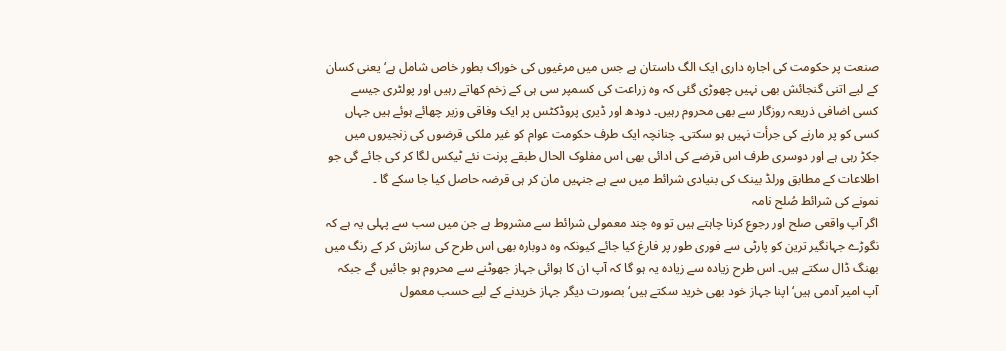صنعت پر حکومت کی اجارہ داری ایک الگ داستان ہے جس میں مرغیوں کی خوراک بطور خاص شامل ہے‘ یعنی کسان کے لیے اتنی گنجائش بھی نہیں چھوڑی گئی کہ وہ زراعت کی کسمپر سی ہی کے زخم کھاتے رہیں اور پولٹری جیسے کسی اضافی ذریعہ روزگار سے بھی محروم رہیں۔ دودھ اور ڈیری پروڈکٹس پر ایک وفاقی وزیر چھائے ہوئے ہیں جہاں کسی کو پر مارنے کی جرأت نہیں ہو سکتی۔ چنانچہ ایک طرف حکومت عوام کو غیر ملکی قرضوں کی زنجیروں میں جکڑ رہی ہے اور دوسری طرف اس قرضے کی ادائی بھی اس مفلوک الحال طبقے پرنت نئے ٹیکس لگا کر کی جائے گی جو اطلاعات کے مطابق ورلڈ بینک کی بنیادی شرائط میں سے ہے جنہیں مان کر ہی قرضہ حاصل کیا جا سکے گا ۔
نمونے کی شرائط صُلح نامہ
اگر آپ واقعی صلح اور رجوع کرنا چاہتے ہیں تو وہ چند معمولی شرائط سے مشروط ہے جن میں سب سے پہلی یہ ہے کہ نگوڑے جہانگیر ترین کو پارٹی سے فوری طور پر فارغ کیا جائے کیونکہ وہ دوبارہ بھی اس طرح کی سازش کر کے رنگ میں بھنگ ڈال سکتے ہیں۔ اس طرح زیادہ سے زیادہ یہ ہو گا کہ آپ ان کا ہوائی جہاز جھوٹنے سے محروم ہو جائیں گے جبکہ آپ امیر آدمی ہیں‘ اپنا جہاز خود بھی خرید سکتے ہیں‘ بصورت دیگر جہاز خریدنے کے لیے حسب معمول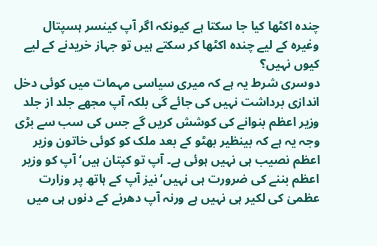چندہ اکٹھا کیا جا سکتا ہے کیونکہ اگر آپ کینسر ہسپتال وغیرہ کے لیے چندہ اکٹھا کر سکتے ہیں تو جہاز خریدنے کے لیے کیوں نہیں؟
دوسری شرط یہ ہے کہ میری سیاسی مہمات میں کوئی دخل اندازی برداشت نہیں کی جائے گی بلکہ آپ مجھے جلد از جلد وزیر اعظم بنوانے کی کوشش کریں گے جس کی سب سے بڑی وجہ یہ ہے کہ بینظیر بھٹو کے بعد ملک کو کوئی خاتون وزیر اعظم نصیب ہی نہیں ہوئی ہے۔ آپ تو کپتان ہیں‘ آپ کو وزیر اعظم بننے کی ضرورت ہی نہیں‘ نیز آپ کے ہاتھ پر وزارت عظمیٰ کی لکیر ہی نہیں ہے ورنہ آپ دھرنے کے دنوں ہی میں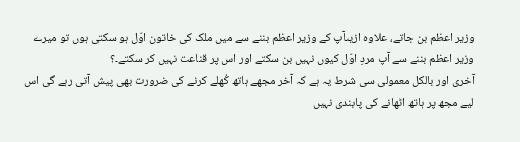وزیر اعظم بن جاتے، علاوہ ازیںآپ کے وزیر اعظم بننے سے میں ملک کی خاتون اوّل ہو سکتی ہوں تو میرے وزیر اعظم بننے سے آپ مردِ اوّل کیوں نہیں بن سکتے اور اس پر قناعت نہیں کر سکتے۔؟
آخری اور بالکل معمولی سی شرط یہ ہے کہ آخر مجھے ہاتھ کُھلے کرنے کی ضرورت بھی پیش آتی رہے گی اس لیے مجھ پر ہاتھ اٹھانے کی پابندی نہیں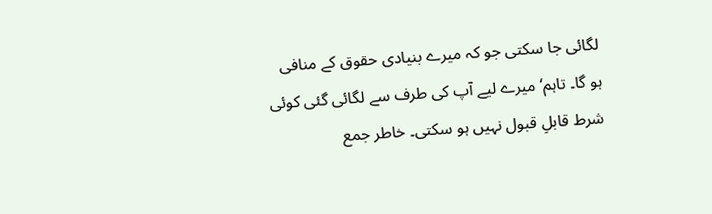لگائی جا سکتی جو کہ میرے بنیادی حقوق کے منافی ہو گا۔ تاہم‘ میرے لیے آپ کی طرف سے لگائی گئی کوئی شرط قابلِ قبول نہیں ہو سکتی۔ خاطر جمع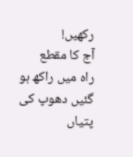رکھیں!
آج کا مقطع
راہ میں راکھ ہو گئیں دھوپ کی پتیاں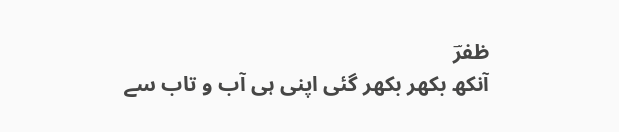ظفرؔ
آنکھ بکھر بکھر گئی اپنی ہی آب و تاب سے